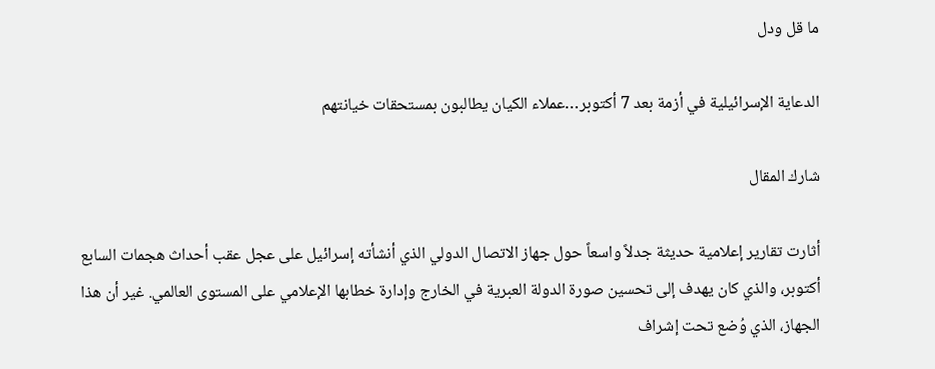ما قل ودل

الدعاية الإسرائيلية في أزمة بعد 7 أكتوبر…عملاء الكيان يطالبون بمستحقات خيانتهم

شارك المقال

أثارت تقارير إعلامية حديثة جدلاً واسعاً حول جهاز الاتصال الدولي الذي أنشأته إسرائيل على عجل عقب أحداث هجمات السابع أكتوبر، والذي كان يهدف إلى تحسين صورة الدولة العبرية في الخارج وإدارة خطابها الإعلامي على المستوى العالمي. غير أن هذا الجهاز، الذي وُضع تحت إشراف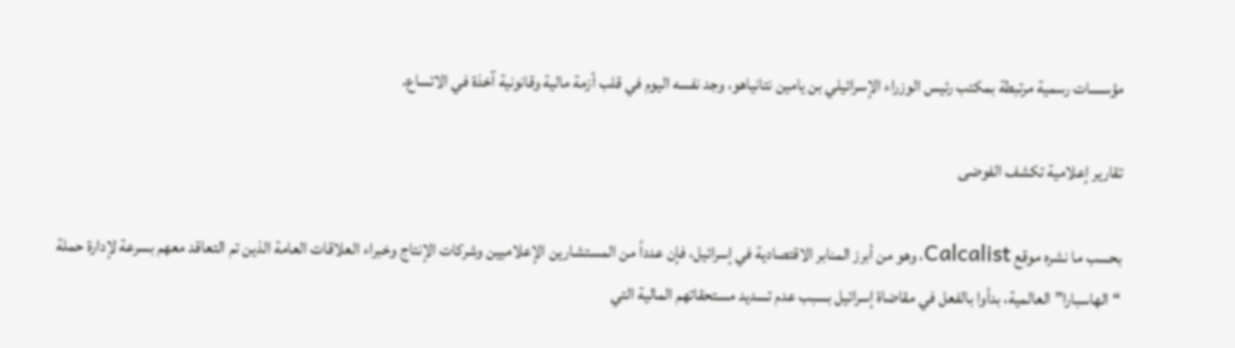مؤسسات رسمية مرتبطة بمكتب رئيس الوزراء الإسرائيلي بن يامين نتانياهو، وجد نفسه اليوم في قلب أزمة مالية وقانونية آخذة في الاتساع.

تقارير إعلامية تكشف الفوضى

بحسب ما نشره موقع Calcalist، وهو من أبرز المنابر الاقتصادية في إسرائيل، فإن عدداً من المستشارين الإعلاميين وشركات الإنتاج وخبراء العلاقات العامة الذين تم التعاقد معهم بسرعة لإدارة حملة “الهاسبارا” العالمية، بدأوا بالفعل في مقاضاة إسرائيل بسبب عدم تسديد مستحقاتهم المالية التي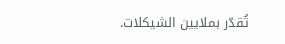تُقدّر بملايين الشيكلات.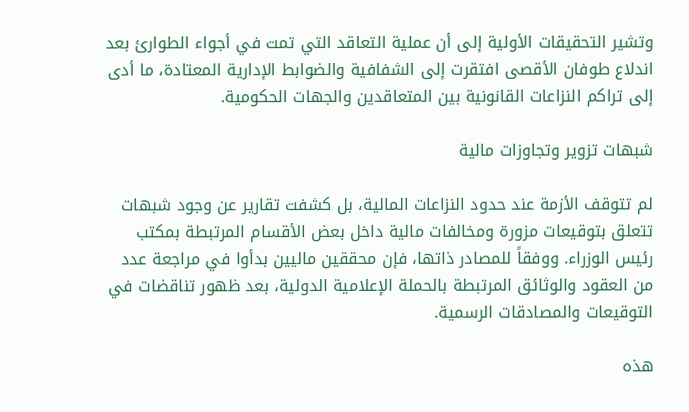وتشير التحقيقات الأولية إلى أن عملية التعاقد التي تمت في أجواء الطوارئ بعد اندلاع طوفان الأقصى افتقرت إلى الشفافية والضوابط الإدارية المعتادة، ما أدى إلى تراكم النزاعات القانونية بين المتعاقدين والجهات الحكومية.

شبهات تزوير وتجاوزات مالية

لم تتوقف الأزمة عند حدود النزاعات المالية، بل كشفت تقارير عن وجود شبهات تتعلق بتوقيعات مزورة ومخالفات مالية داخل بعض الأقسام المرتبطة بمكتب رئيس الوزراء. ووفقاً للمصادر ذاتها، فإن محققين ماليين بدأوا في مراجعة عدد من العقود والوثائق المرتبطة بالحملة الإعلامية الدولية، بعد ظهور تناقضات في التوقيعات والمصادقات الرسمية.

هذه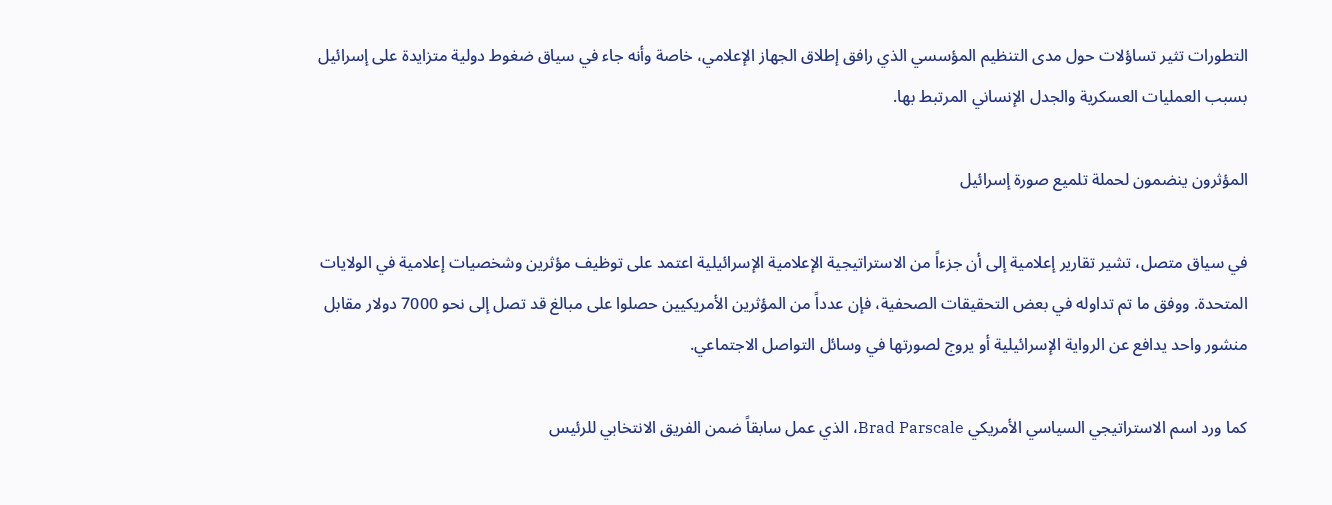التطورات تثير تساؤلات حول مدى التنظيم المؤسسي الذي رافق إطلاق الجهاز الإعلامي، خاصة وأنه جاء في سياق ضغوط دولية متزايدة على إسرائيل بسبب العمليات العسكرية والجدل الإنساني المرتبط بها.

المؤثرون ينضمون لحملة تلميع صورة إسرائيل

في سياق متصل، تشير تقارير إعلامية إلى أن جزءاً من الاستراتيجية الإعلامية الإسرائيلية اعتمد على توظيف مؤثرين وشخصيات إعلامية في الولايات المتحدة. ووفق ما تم تداوله في بعض التحقيقات الصحفية، فإن عدداً من المؤثرين الأمريكيين حصلوا على مبالغ قد تصل إلى نحو 7000 دولار مقابل منشور واحد يدافع عن الرواية الإسرائيلية أو يروج لصورتها في وسائل التواصل الاجتماعي.

كما ورد اسم الاستراتيجي السياسي الأمريكي Brad Parscale، الذي عمل سابقاً ضمن الفريق الانتخابي للرئيس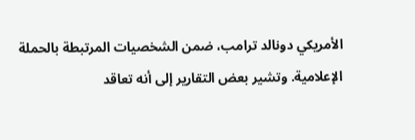الأمريكي دونالد ترامب، ضمن الشخصيات المرتبطة بالحملة الإعلامية. وتشير بعض التقارير إلى أنه تعاقد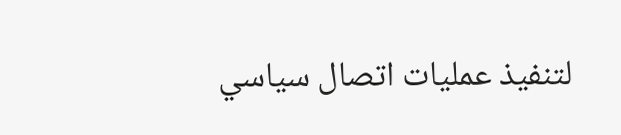لتنفيذ عمليات اتصال سياسي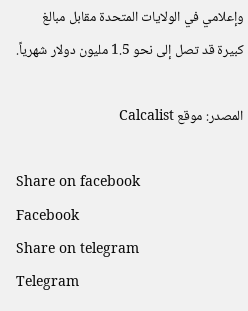وإعلامي في الولايات المتحدة مقابل مبالغ كبيرة قد تصل إلى نحو 1.5 مليون دولار شهرياً.

المصدر: موقع Calcalist

Share on facebook
Facebook
Share on telegram
Telegram